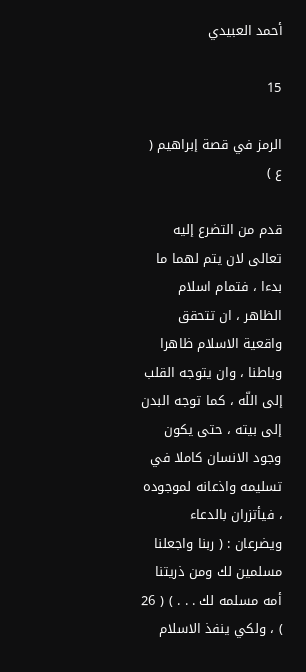أحمد العبيدي

15

الرمز في قصة إبراهيم ( ع )

قدم من التضرع إليه تعالى لان يتم لهما ما بدءا ، فتمام اسلام الظاهر ، ان تتحقق واقعية الاسلام ظاهرا وباطنا ، وان يتوجه القلب إلى اللّه ، كما توجه البدن إلى بيته ، حتى يكون وجود الانسان كاملا في تسليمه واذعانه لموجوده ، فيأتزران بالدعاء ويضرعان : ( ربنا واجعلنا مسلمين لك ومن ذريتنا أمه مسلمه لك . . . ) ( 26 ) ، ولكي ينفذ الاسلام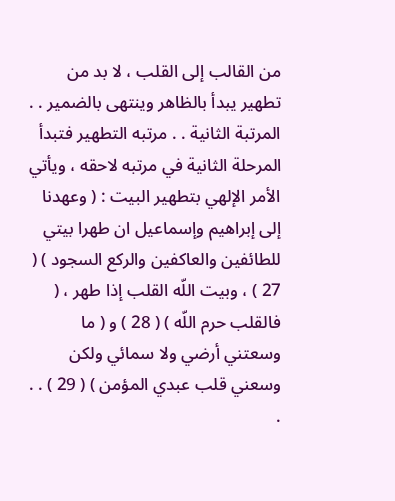من القالب إلى القلب ، لا بد من تطهير يبدأ بالظاهر وينتهى بالضمير . . المرتبة الثانية . . مرتبه التطهير فتبدأ المرحلة الثانية في مرتبه لاحقه ، ويأتي الأمر الإلهي بتطهير البيت : ( وعهدنا إلى إبراهيم وإسماعيل ان طهرا بيتي للطائفين والعاكفين والركع السجود ) ( 27 ) ، وبيت اللّه القلب إذا طهر ، ( فالقلب حرم اللّه ) ( 28 ) و ( ما وسعتني أرضي ولا سمائي ولكن وسعني قلب عبدي المؤمن ) ( 29 ) . . .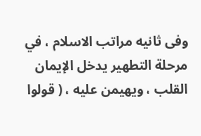وفى ثانيه مراتب الاسلام ، في مرحلة التطهير يدخل الإيمان القلب ، ويهيمن عليه ، ( قولوا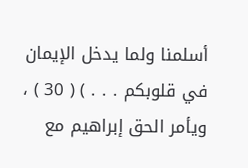أسلمنا ولما يدخل الإيمان في قلوبكم . . . ) ( 30 ) ، ويأمر الحق إبراهيم مع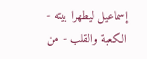إسماعيل ليطهرا بيته - الكعبة والقلب - من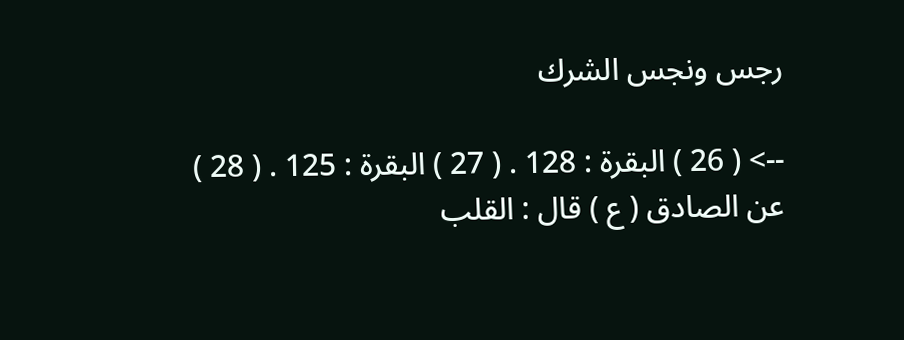رجس ونجس الشرك

--> ( 26 ) البقرة : 128 . ( 27 ) البقرة : 125 . ( 28 ) عن الصادق ( ع ) قال : القلب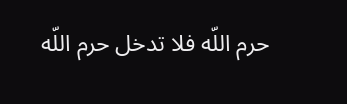حرم اللّه فلا تدخل حرم اللّه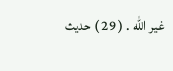غير اللّه . ( 29 ) حديث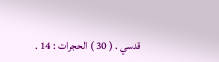قدسي . ( 30 ) الحجرات : 14 .